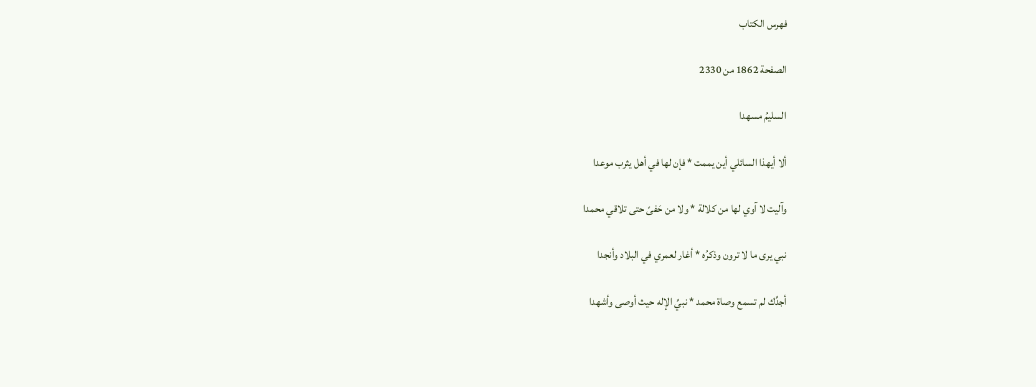فهرس الكتاب

الصفحة 1862 من 2330

السليمُ مسهدا

ألا أيهذا السائلي أين يممت * فإن لها في أهل يثرب موعدا

وآليت لا آوي لها من كلالة * ولا من حَفىً حتى تلاقي محمدا

نبي يرى ما لا ترون وذكرُه * أغار لعمري في البلاد وأنجدا

أجدِّك لم تسمع وصاة محمد * نبيِّ الإله حيث أوصى وأشهدا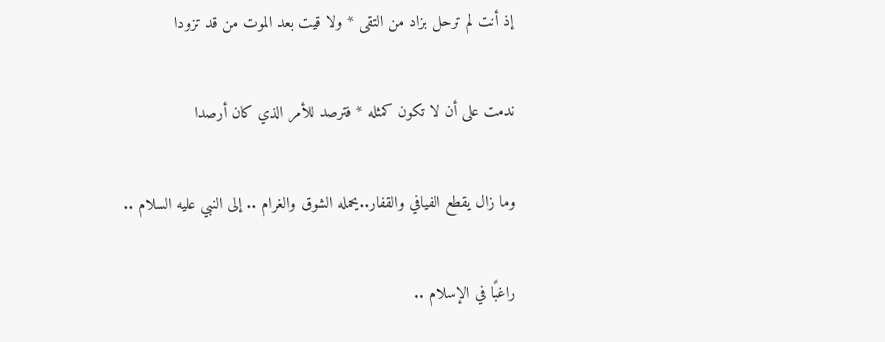إذ أنت لم ترحل بزاد من التقى * ولا قيت بعد الموت من قد تزودا

ندمت على أن لا تكون كمثله * فترصد للأمر الذي كان أرصدا

وما زال يقطع الفيافي والقفار..يحمله الشوق والغرام .. إلى النبي عليه السلام ..

راغبًا في الإسلام ..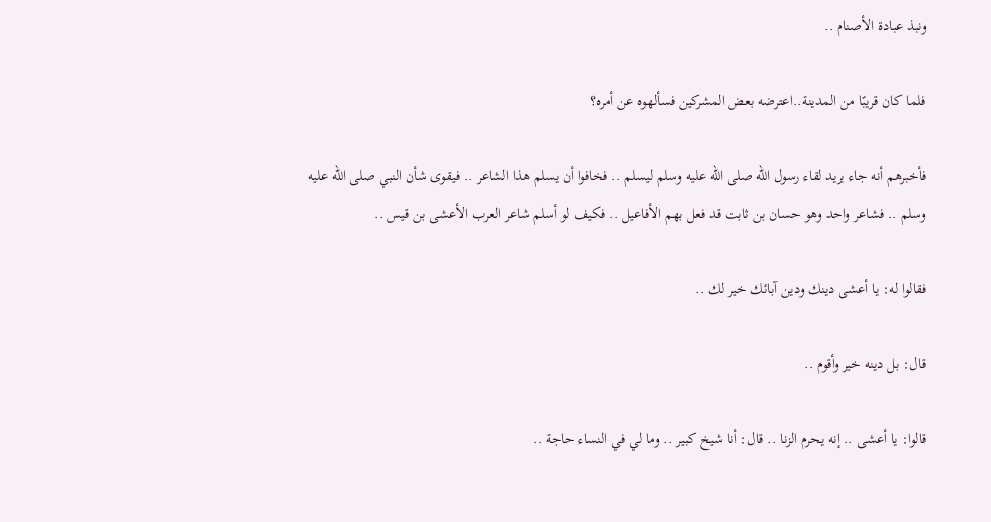ونبذ عبادة الأصنام ..

فلما كان قريبًا من المدينة..اعترضه بعض المشركين فسألهوه عن أمره؟

فأخبرهم أنه جاء يريد لقاء رسول الله صلى الله عليه وسلم ليسلم .. فخافوا أن يسلم هذا الشاعر .. فيقوى شأن النبي صلى الله عليه وسلم .. فشاعر واحد وهو حسان بن ثابت قد فعل بهم الأفاعيل .. فكيف لو أسلم شاعر العرب الأعشى بن قيس ..

فقالوا له: يا أعشى دينك ودين آبائك خير لك ..

قال: بل دينه خير وأقوم ..

قالوا: يا أعشى .. إنه يحرم الزنا .. قال: أنا شيخ كبير .. وما لي في النساء حاجة ..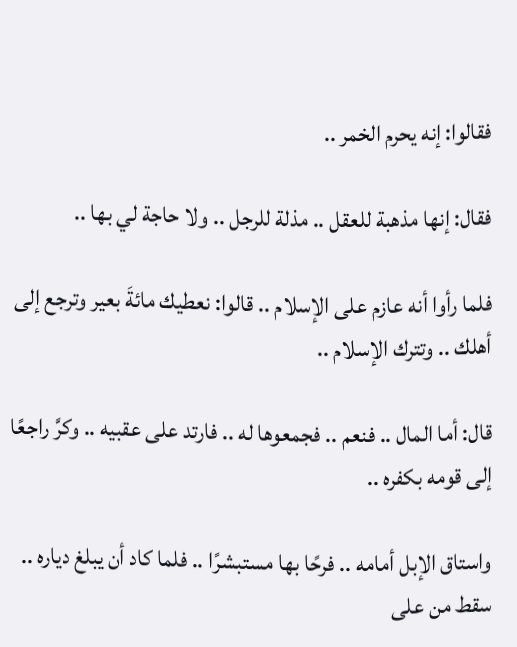فقالوا: إنه يحرم الخمر ..

فقال: إنها مذهبة للعقل .. مذلة للرجل .. ولا حاجة لي بها ..

فلما رأوا أنه عازم على الإسلام .. قالوا: نعطيك مائةَ بعير وترجع إلى أهلك .. وتترك الإسلام ..

قال: أما المال .. فنعم .. فجمعوها له .. فارتد على عقبيه .. وكرَّ راجعًا إلى قومه بكفره ..

واستاق الإبل أمامه .. فرحًا بها مستبشرًا .. فلما كاد أن يبلغ دياره .. سقط من على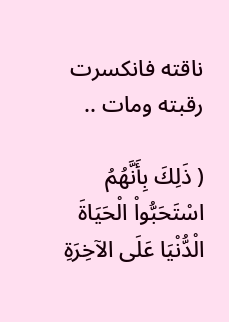ناقته فانكسرت رقبته ومات ..

( ذَلِكَ بِأَنَّهُمُ اسْتَحَبُّواْ الْحَيَاةَ الْدُّنْيَا عَلَى الآخِرَةِ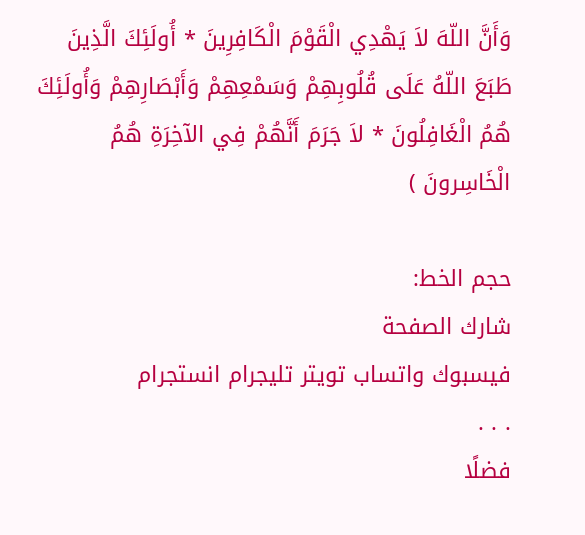وَأَنَّ اللّهَ لاَ يَهْدِي الْقَوْمَ الْكَافِرِينَ * أُولَئِكَ الَّذِينَ طَبَعَ اللّهُ عَلَى قُلُوبِهِمْ وَسَمْعِهِمْ وَأَبْصَارِهِمْ وَأُولَئِكَ هُمُ الْغَافِلُونَ * لاَ جَرَمَ أَنَّهُمْ فِي الآخِرَةِ هُمُ الْخَاسِرونَ )

حجم الخط:
شارك الصفحة
فيسبوك واتساب تويتر تليجرام انستجرام
. . .
فضلًا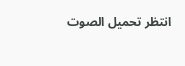انتظر تحميل الصوت